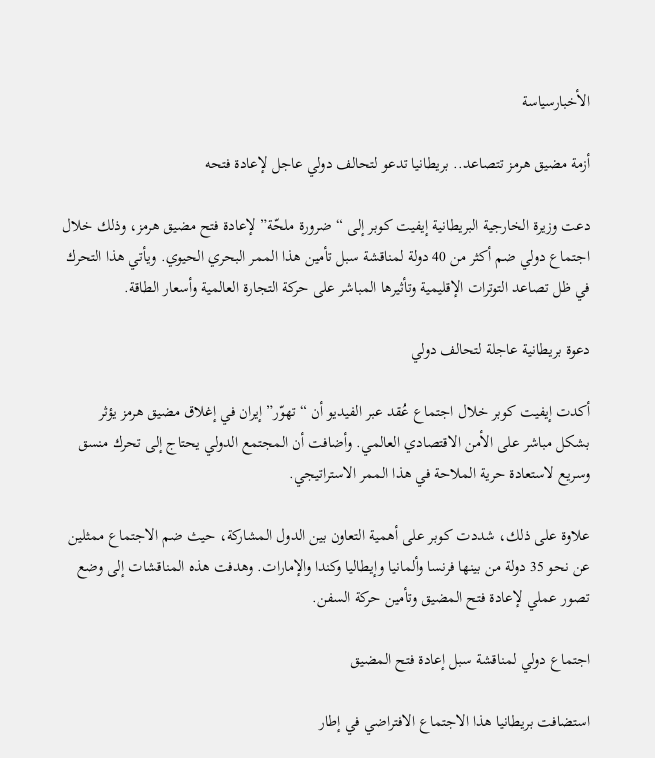الأخبارسياسة

أزمة مضيق هرمز تتصاعد.. بريطانيا تدعو لتحالف دولي عاجل لإعادة فتحه

دعت وزيرة الخارجية البريطانية إيفيت كوبر إلى “ضرورة ملحّة” لإعادة فتح مضيق هرمز، وذلك خلال اجتماع دولي ضم أكثر من 40 دولة لمناقشة سبل تأمين هذا الممر البحري الحيوي. ويأتي هذا التحرك في ظل تصاعد التوترات الإقليمية وتأثيرها المباشر على حركة التجارة العالمية وأسعار الطاقة.

دعوة بريطانية عاجلة لتحالف دولي

أكدت إيفيت كوبر خلال اجتماع عُقد عبر الفيديو أن “تهوّر” إيران في إغلاق مضيق هرمز يؤثر بشكل مباشر على الأمن الاقتصادي العالمي. وأضافت أن المجتمع الدولي يحتاج إلى تحرك منسق وسريع لاستعادة حرية الملاحة في هذا الممر الاستراتيجي.

علاوة على ذلك، شددت كوبر على أهمية التعاون بين الدول المشاركة، حيث ضم الاجتماع ممثلين عن نحو 35 دولة من بينها فرنسا وألمانيا وإيطاليا وكندا والإمارات. وهدفت هذه المناقشات إلى وضع تصور عملي لإعادة فتح المضيق وتأمين حركة السفن.

اجتماع دولي لمناقشة سبل إعادة فتح المضيق

استضافت بريطانيا هذا الاجتماع الافتراضي في إطار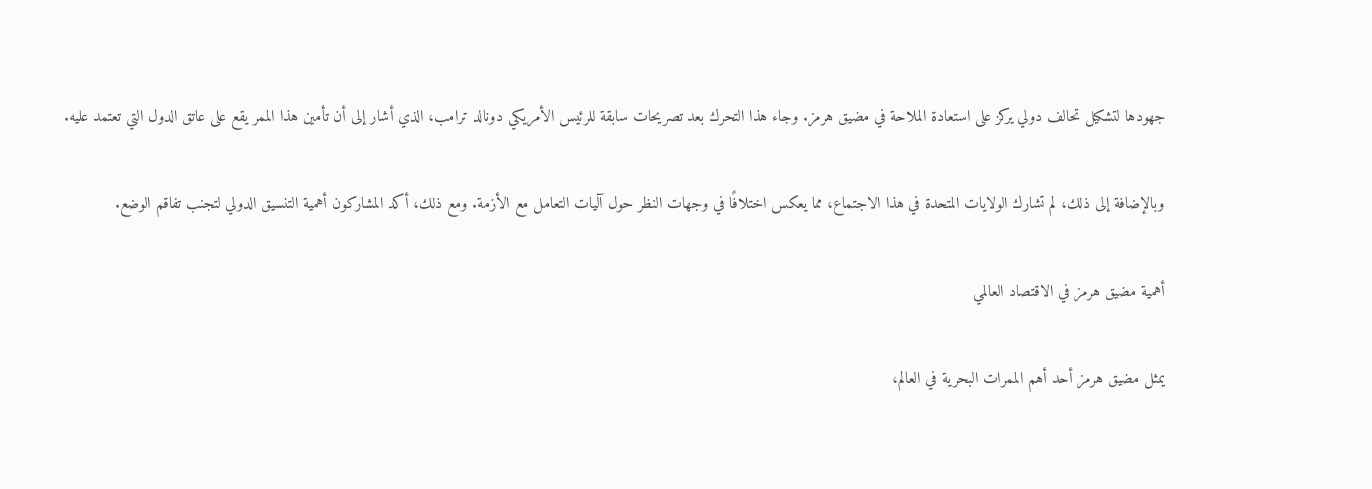جهودها لتشكيل تحالف دولي يركز على استعادة الملاحة في مضيق هرمز. وجاء هذا التحرك بعد تصريحات سابقة للرئيس الأمريكي دونالد ترامب، الذي أشار إلى أن تأمين هذا الممر يقع على عاتق الدول التي تعتمد عليه.

وبالإضافة إلى ذلك، لم تشارك الولايات المتحدة في هذا الاجتماع، مما يعكس اختلافًا في وجهات النظر حول آليات التعامل مع الأزمة. ومع ذلك، أكد المشاركون أهمية التنسيق الدولي لتجنب تفاقم الوضع.

أهمية مضيق هرمز في الاقتصاد العالمي

يمثل مضيق هرمز أحد أهم الممرات البحرية في العالم،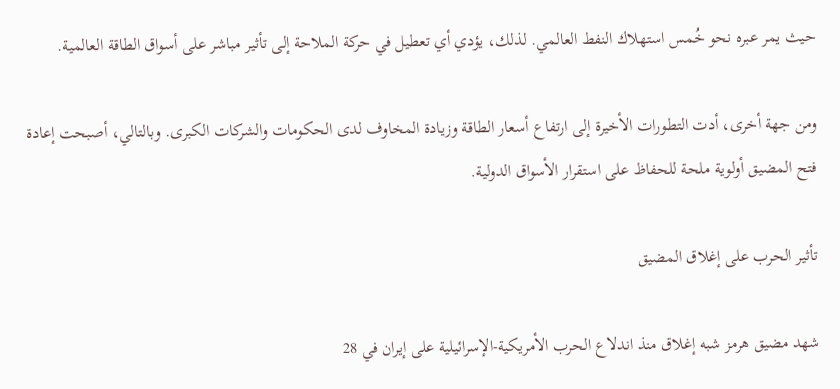حيث يمر عبره نحو خُمس استهلاك النفط العالمي. لذلك، يؤدي أي تعطيل في حركة الملاحة إلى تأثير مباشر على أسواق الطاقة العالمية.

ومن جهة أخرى، أدت التطورات الأخيرة إلى ارتفاع أسعار الطاقة وزيادة المخاوف لدى الحكومات والشركات الكبرى. وبالتالي، أصبحت إعادة فتح المضيق أولوية ملحة للحفاظ على استقرار الأسواق الدولية.

تأثير الحرب على إغلاق المضيق

شهد مضيق هرمز شبه إغلاق منذ اندلاع الحرب الأمريكية-الإسرائيلية على إيران في 28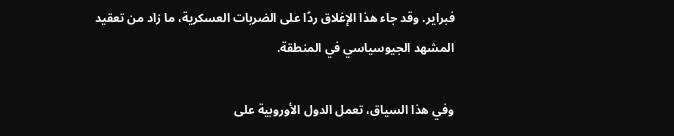فبراير. وقد جاء هذا الإغلاق ردًا على الضربات العسكرية، ما زاد من تعقيد المشهد الجيوسياسي في المنطقة.

وفي هذا السياق، تعمل الدول الأوروبية على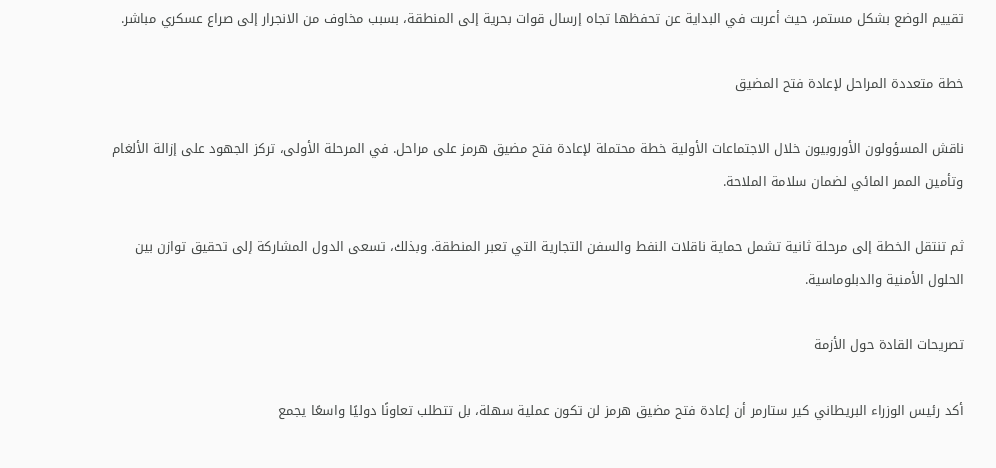تقييم الوضع بشكل مستمر، حيث أعربت في البداية عن تحفظها تجاه إرسال قوات بحرية إلى المنطقة، بسبب مخاوف من الانجرار إلى صراع عسكري مباشر.

خطة متعددة المراحل لإعادة فتح المضيق

ناقش المسؤولون الأوروبيون خلال الاجتماعات الأولية خطة محتملة لإعادة فتح مضيق هرمز على مراحل. في المرحلة الأولى، تركز الجهود على إزالة الألغام وتأمين الممر المائي لضمان سلامة الملاحة.

ثم تنتقل الخطة إلى مرحلة ثانية تشمل حماية ناقلات النفط والسفن التجارية التي تعبر المنطقة. وبذلك، تسعى الدول المشاركة إلى تحقيق توازن بين الحلول الأمنية والدبلوماسية.

تصريحات القادة حول الأزمة

أكد رئيس الوزراء البريطاني كير ستارمر أن إعادة فتح مضيق هرمز لن تكون عملية سهلة، بل تتطلب تعاونًا دوليًا واسعًا يجمع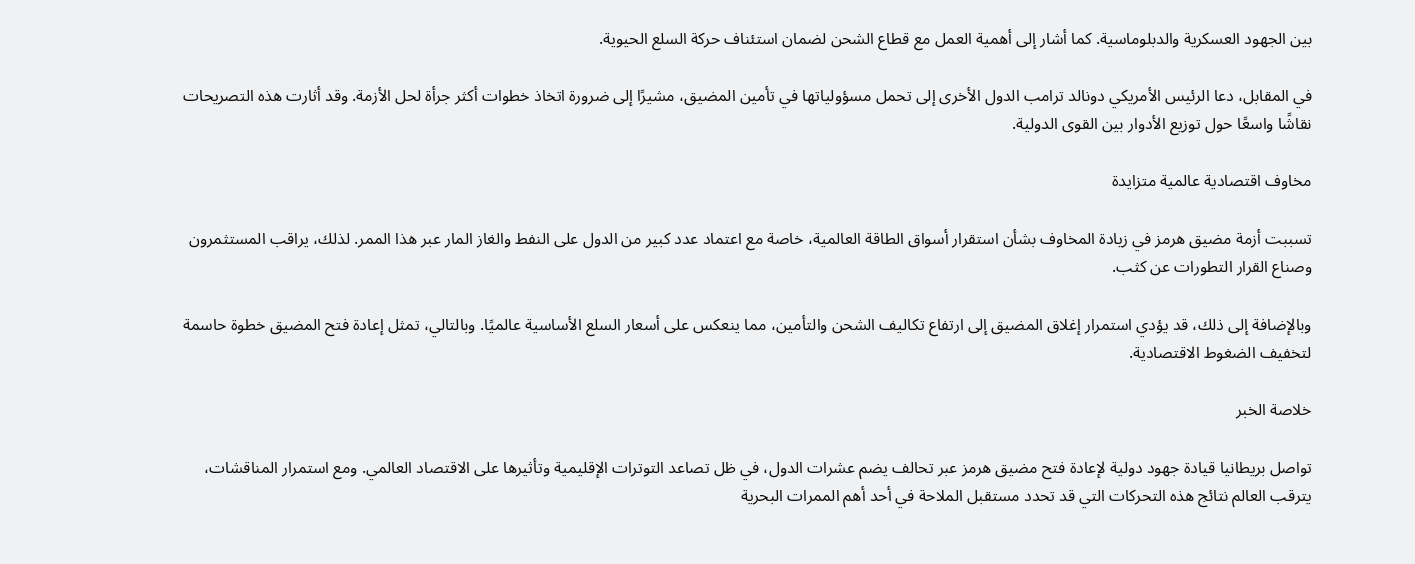بين الجهود العسكرية والدبلوماسية. كما أشار إلى أهمية العمل مع قطاع الشحن لضمان استئناف حركة السلع الحيوية.

في المقابل، دعا الرئيس الأمريكي دونالد ترامب الدول الأخرى إلى تحمل مسؤولياتها في تأمين المضيق، مشيرًا إلى ضرورة اتخاذ خطوات أكثر جرأة لحل الأزمة. وقد أثارت هذه التصريحات نقاشًا واسعًا حول توزيع الأدوار بين القوى الدولية.

مخاوف اقتصادية عالمية متزايدة

تسببت أزمة مضيق هرمز في زيادة المخاوف بشأن استقرار أسواق الطاقة العالمية، خاصة مع اعتماد عدد كبير من الدول على النفط والغاز المار عبر هذا الممر. لذلك، يراقب المستثمرون وصناع القرار التطورات عن كثب.

وبالإضافة إلى ذلك، قد يؤدي استمرار إغلاق المضيق إلى ارتفاع تكاليف الشحن والتأمين، مما ينعكس على أسعار السلع الأساسية عالميًا. وبالتالي، تمثل إعادة فتح المضيق خطوة حاسمة لتخفيف الضغوط الاقتصادية.

خلاصة الخبر

تواصل بريطانيا قيادة جهود دولية لإعادة فتح مضيق هرمز عبر تحالف يضم عشرات الدول، في ظل تصاعد التوترات الإقليمية وتأثيرها على الاقتصاد العالمي. ومع استمرار المناقشات، يترقب العالم نتائج هذه التحركات التي قد تحدد مستقبل الملاحة في أحد أهم الممرات البحرية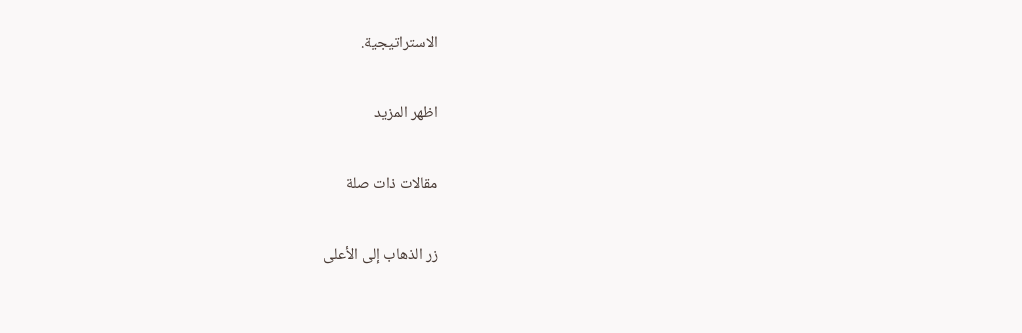الاستراتيجية.

اظهر المزيد

مقالات ذات صلة

زر الذهاب إلى الأعلى